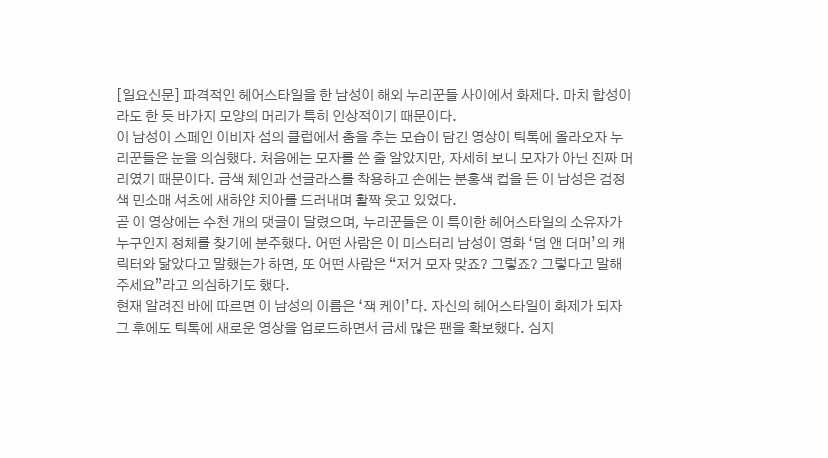[일요신문] 파격적인 헤어스타일을 한 남성이 해외 누리꾼들 사이에서 화제다. 마치 합성이라도 한 듯 바가지 모양의 머리가 특히 인상적이기 때문이다.
이 남성이 스페인 이비자 섬의 클럽에서 춤을 추는 모습이 담긴 영상이 틱톡에 올라오자 누리꾼들은 눈을 의심했다. 처음에는 모자를 쓴 줄 알았지만, 자세히 보니 모자가 아닌 진짜 머리였기 때문이다. 금색 체인과 선글라스를 착용하고 손에는 분홍색 컵을 든 이 남성은 검정색 민소매 셔츠에 새하얀 치아를 드러내며 활짝 웃고 있었다.
곧 이 영상에는 수천 개의 댓글이 달렸으며, 누리꾼들은 이 특이한 헤어스타일의 소유자가 누구인지 정체를 찾기에 분주했다. 어떤 사람은 이 미스터리 남성이 영화 ‘덤 앤 더머’의 캐릭터와 닮았다고 말했는가 하면, 또 어떤 사람은 “저거 모자 맞죠? 그렇죠? 그렇다고 말해주세요”라고 의심하기도 했다.
현재 알려진 바에 따르면 이 남성의 이름은 ‘잭 케이’다. 자신의 헤어스타일이 화제가 되자 그 후에도 틱톡에 새로운 영상을 업로드하면서 금세 많은 팬을 확보했다. 심지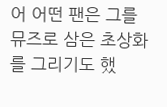어 어떤 팬은 그를 뮤즈로 삼은 초상화를 그리기도 했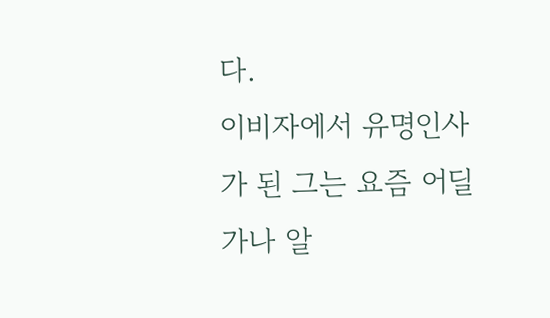다.
이비자에서 유명인사가 된 그는 요즘 어딜 가나 알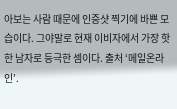아보는 사람 때문에 인증샷 찍기에 바쁜 모습이다. 그야말로 현재 이비자에서 가장 핫한 남자로 등극한 셈이다. 출처 ‘메일온라인’.